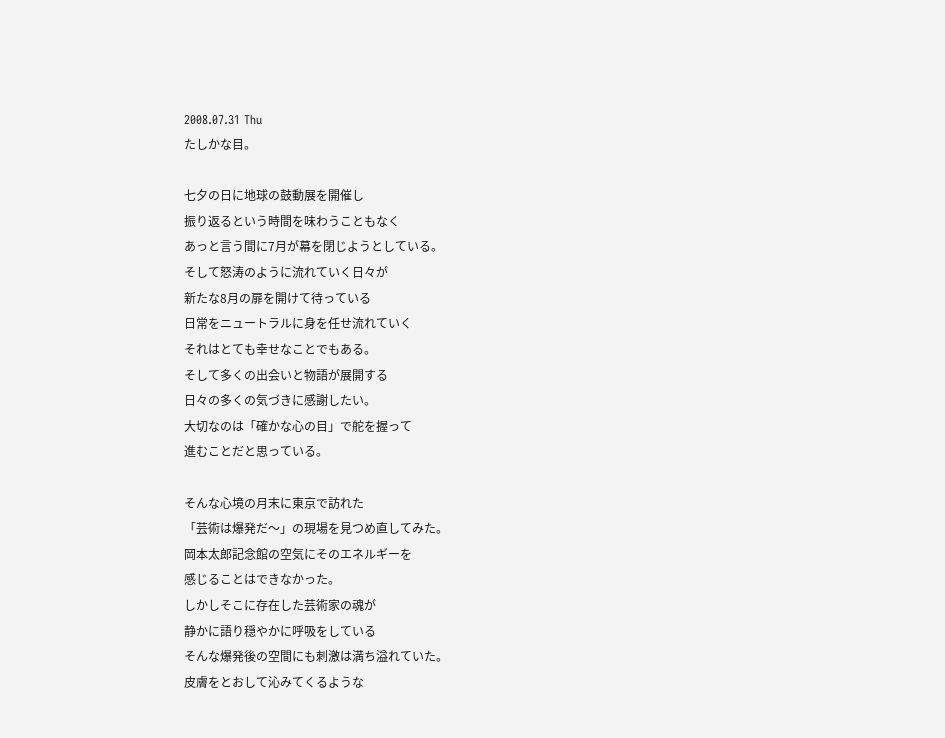2008.07.31 Thu
たしかな目。

七夕の日に地球の鼓動展を開催し
振り返るという時間を味わうこともなく
あっと言う間に7月が幕を閉じようとしている。
そして怒涛のように流れていく日々が
新たな8月の扉を開けて待っている
日常をニュートラルに身を任せ流れていく
それはとても幸せなことでもある。
そして多くの出会いと物語が展開する
日々の多くの気づきに感謝したい。
大切なのは「確かな心の目」で舵を握って
進むことだと思っている。

そんな心境の月末に東京で訪れた
「芸術は爆発だ〜」の現場を見つめ直してみた。
岡本太郎記念館の空気にそのエネルギーを
感じることはできなかった。
しかしそこに存在した芸術家の魂が
静かに語り穏やかに呼吸をしている
そんな爆発後の空間にも刺激は満ち溢れていた。
皮膚をとおして沁みてくるような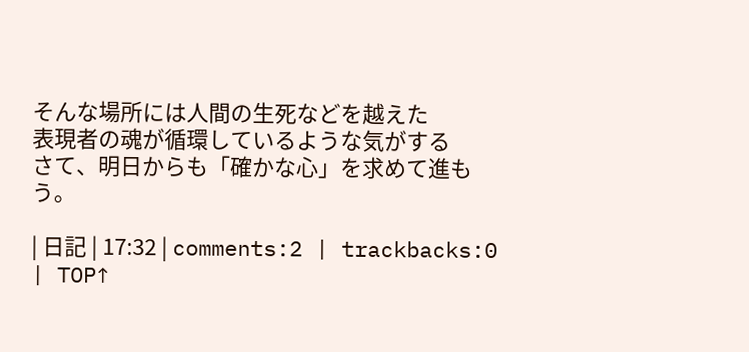そんな場所には人間の生死などを越えた
表現者の魂が循環しているような気がする
さて、明日からも「確かな心」を求めて進もう。

| 日記 | 17:32 | comments:2 | trackbacks:0 | TOP↑